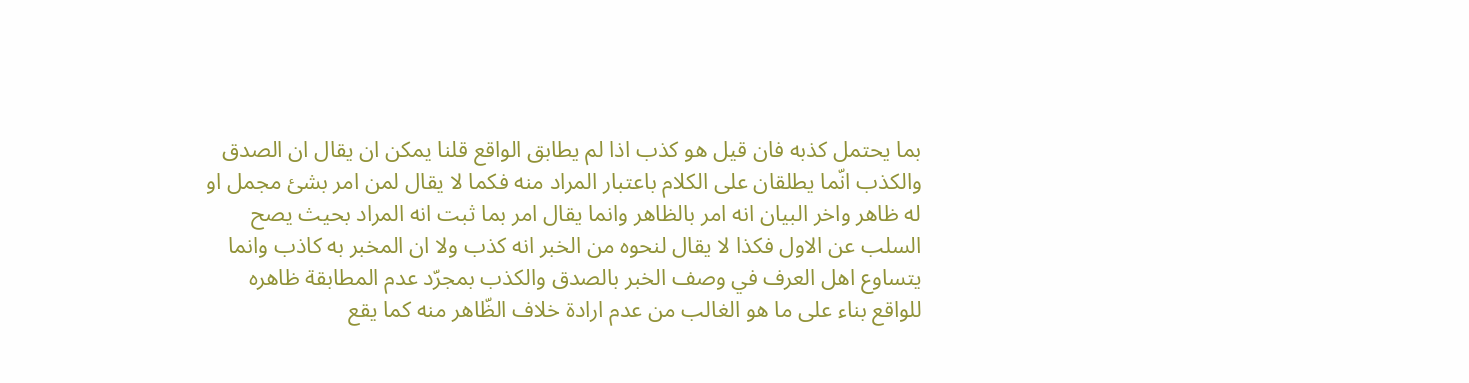بما يحتمل كذبه فان قيل هو كذب اذا لم يطابق الواقع قلنا يمكن ان يقال ان الصدق والكذب انّما يطلقان على الكلام باعتبار المراد منه فكما لا يقال لمن امر بشئ مجمل او له ظاهر واخر البيان انه امر بالظاهر وانما يقال امر بما ثبت انه المراد بحيث يصح السلب عن الاول فكذا لا يقال لنحوه من الخبر انه كذب ولا ان المخبر به كاذب وانما يتساوع اهل العرف في وصف الخبر بالصدق والكذب بمجرّد عدم المطابقة ظاهره للواقع بناء على ما هو الغالب من عدم ارادة خلاف الظّاهر منه كما يقع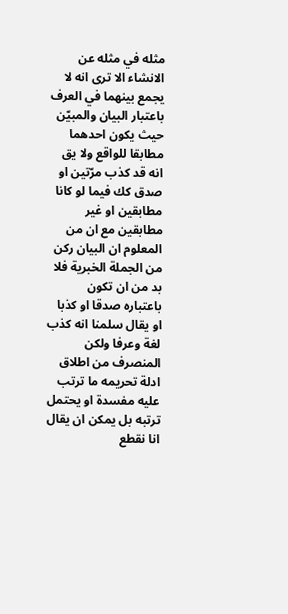مثله في مثله عن الانشاء الا ترى انه لا يجمع بينهما في العرف باعتبار البيان والمبيّن حيث يكون احدهما مطابقا للواقع ولا يق انه قد كذب مرّتين او صدق كك فيما لو كانا مطابقين او غير مطابقين مع ان من المعلوم ان البيان ركن من الجملة الخبرية فلا بد من ان تكون باعتباره صدقا او كذبا او يقال سلمنا انه كذب لغة وعرفا ولكن المنصرف من اطلاق ادلة تحريمه ما ترتب عليه مفسدة او يحتمل ترتبه بل يمكن ان يقال انا نقطع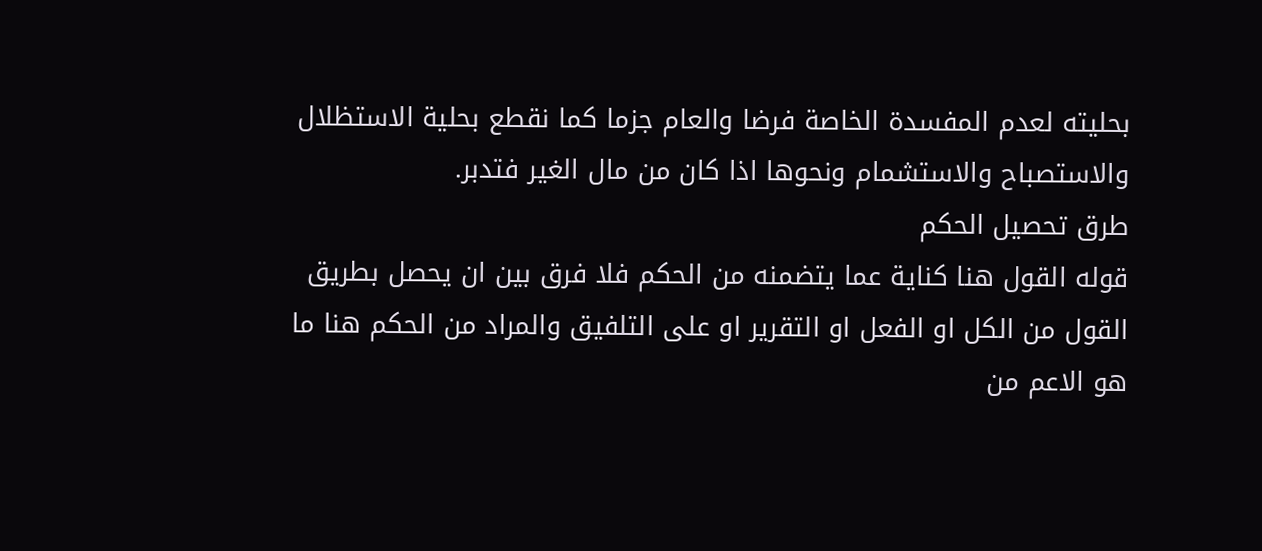بحليته لعدم المفسدة الخاصة فرضا والعام جزما كما نقطع بحلية الاستظلال والاستصباح والاستشمام ونحوها اذا كان من مال الغير فتدبر.
طرق تحصيل الحكم
قوله القول هنا كناية عما يتضمنه من الحكم فلا فرق بين ان يحصل بطريق القول من الكل او الفعل او التقرير او على التلفيق والمراد من الحكم هنا ما هو الاعم من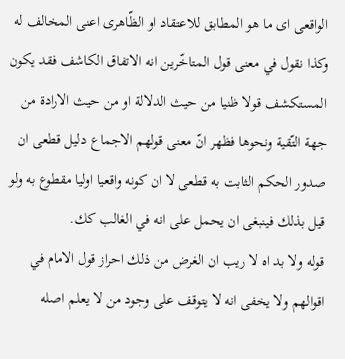الواقعى اى ما هو المطابق للاعتقاد او الظّاهرى اعنى المخالف له وكذا نقول في معنى قول المتاخّرين انه الاتفاق الكاشف فقد يكون المستكشف قولا ظنيا من حيث الدلالة او من حيث الارادة من جهة التّقية ونحوها فظهر انّ معنى قولهم الاجماع دليل قطعى ان صدور الحكم الثابت به قطعى لا ان كونه واقعيا اوليا مقطوع به ولو قيل بذلك فينبغى ان يحمل على انه في الغالب كك.
قوله ولا بد اه لا ريب ان الغرض من ذلك احراز قول الامام في اقوالهم ولا يخفى انه لا يتوقف على وجود من لا يعلم اصله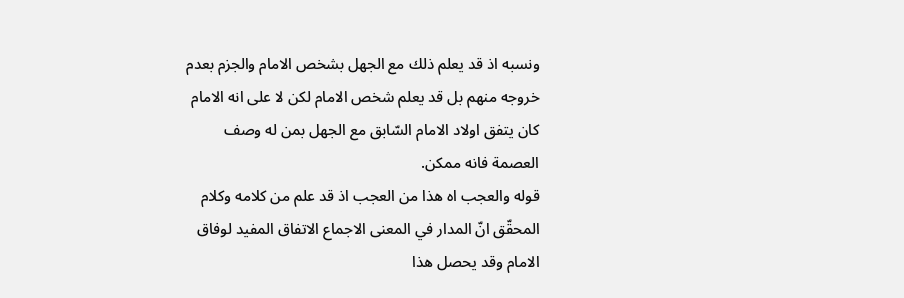ونسبه اذ قد يعلم ذلك مع الجهل بشخص الامام والجزم بعدم خروجه منهم بل قد يعلم شخص الامام لكن لا على انه الامام كان يتفق اولاد الامام السّابق مع الجهل بمن له وصف العصمة فانه ممكن.
قوله والعجب اه هذا من العجب اذ قد علم من كلامه وكلام المحقّق انّ المدار في المعنى الاجماع الاتفاق المفيد لوفاق الامام وقد يحصل هذا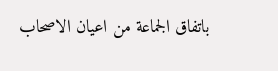باتفاق الجماعة من اعيان الاصحاب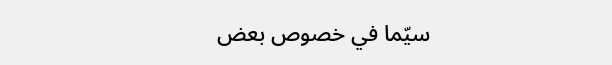سيّما في خصوص بعض